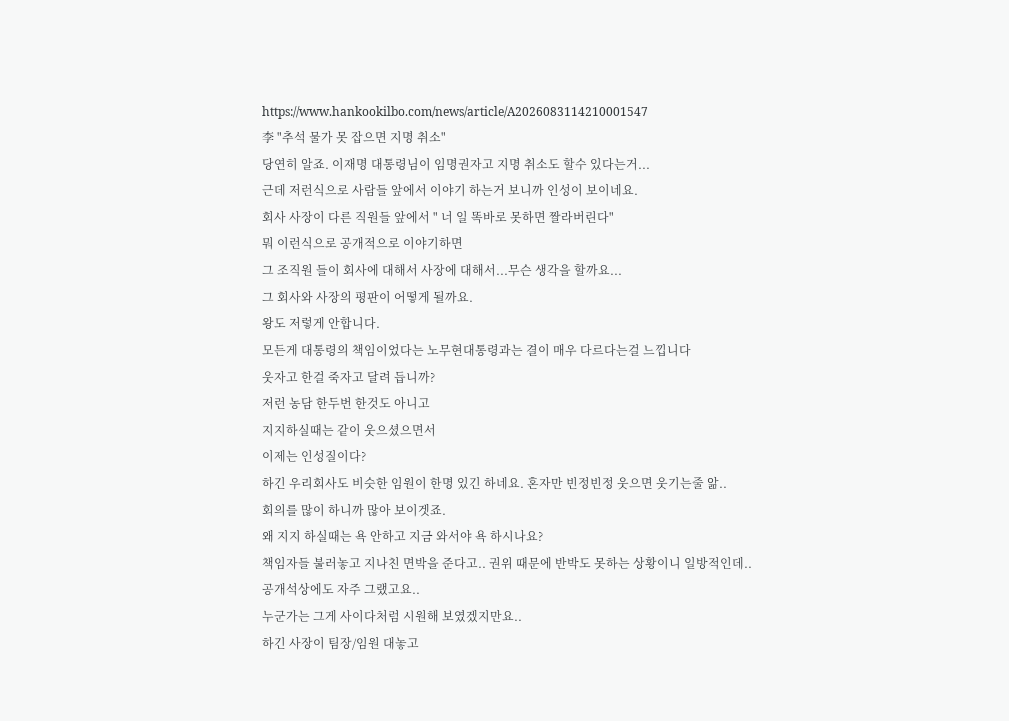https://www.hankookilbo.com/news/article/A2026083114210001547
李 "추석 물가 못 잡으면 지명 취소"
당연히 알죠. 이재명 대통령님이 임명권자고 지명 취소도 할수 있다는거...
근데 저런식으로 사람들 앞에서 이야기 하는거 보니까 인성이 보이네요.
회사 사장이 다른 직원들 앞에서 " 너 일 똑바로 못하면 짤라버린다"
뭐 이런식으로 공개적으로 이야기하면
그 조직원 들이 회사에 대해서 사장에 대해서...무슨 생각을 할까요...
그 회사와 사장의 평판이 어떻게 될까요.
왕도 저렇게 안합니다.
모든게 대통령의 책임이었다는 노무현대통령과는 결이 매우 다르다는걸 느낍니다
웃자고 한걸 죽자고 달려 듭니까?
저런 농담 한두번 한것도 아니고
지지하실때는 같이 웃으셨으면서
이제는 인성질이다?
하긴 우리회사도 비슷한 임원이 한명 있긴 하네요. 혼자만 빈정빈정 웃으면 웃기는줄 앎..
회의를 많이 하니까 많아 보이겟죠.
왜 지지 하실때는 욕 안하고 지금 와서야 욕 하시나요?
책임자들 불러놓고 지나친 면박을 준다고.. 권위 때문에 반박도 못하는 상황이니 일방적인데..
공개석상에도 자주 그랬고요..
누군가는 그게 사이다처럼 시원해 보였겠지만요..
하긴 사장이 팀장/임원 대놓고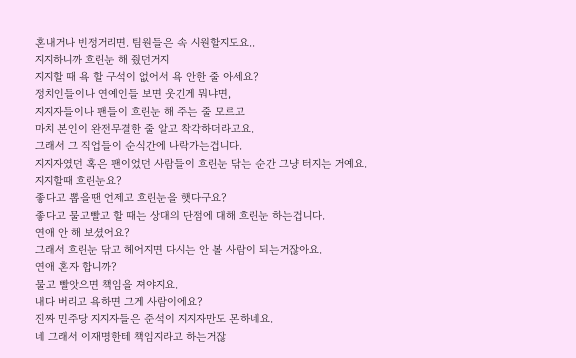혼내거나 빈정거리면. 팀원들은 속 시원할지도요..
지지하니까 흐린눈 해 줬던거지
지지할 때 욕 할 구석이 없어서 욕 안한 줄 아세요?
정치인들이나 연예인들 보면 웃긴게 뭐냐면,
지지자들이나 팬들이 흐린눈 해 주는 줄 모르고
마치 본인이 완전무결한 줄 알고 착각하더라고요.
그래서 그 직업들이 순식간에 나락가는겁니다.
지지자였던 혹은 팬이었던 사람들이 흐린눈 닦는 순간 그냥 터지는 거예요.
지지할때 흐린눈요?
좋다고 뽑을땐 언제고 흐린눈을 햇다구요?
좋다고 물고빨고 할 때는 상대의 단점에 대해 흐린눈 하는겁니다.
연애 안 해 보셨어요?
그래서 흐린눈 닦고 헤어지면 다시는 안 볼 사람이 되는거잖아요.
연애 혼자 합니까?
물고 빨앗으면 책임을 져야지요.
내다 버리고 욕하면 그게 사람이에요?
진짜 민주당 지지자들은 준석이 지지자만도 몬하네요.
네 그래서 이재명한테 책임지라고 하는거잖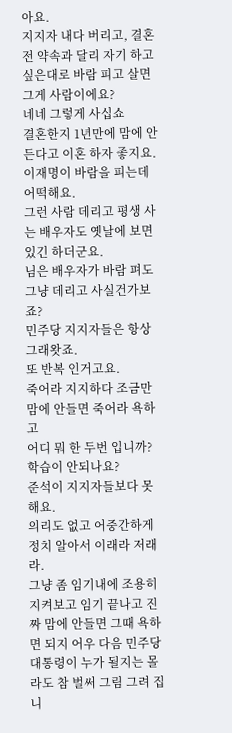아요.
지지자 내다 버리고, 결혼 전 약속과 달리 자기 하고 싶은대로 바람 피고 살면 그게 사람이에요?
네네 그렇게 사십쇼
결혼한지 1년만에 맘에 안든다고 이혼 하자 좋지요.
이재명이 바람을 피는데 어떡해요.
그런 사람 데리고 평생 사는 배우자도 옛날에 보면 있긴 하더군요.
님은 배우자가 바람 펴도 그냥 데리고 사실건가보죠?
민주당 지지자들은 항상 그래왓죠.
또 반복 인거고요.
죽어라 지지하다 조금만 맘에 안들면 죽어라 욕하고
어디 뭐 한 두번 입니까? 학습이 안되나요?
준석이 지지자들보다 못해요.
의리도 없고 어중간하게 정치 알아서 이래라 저래라.
그냥 좀 임기내에 조용히 지켜보고 임기 끝나고 진짜 맘에 안들면 그때 욕하면 되지 어우 다음 민주당 대통령이 누가 될지는 몰라도 참 벌써 그림 그려 집니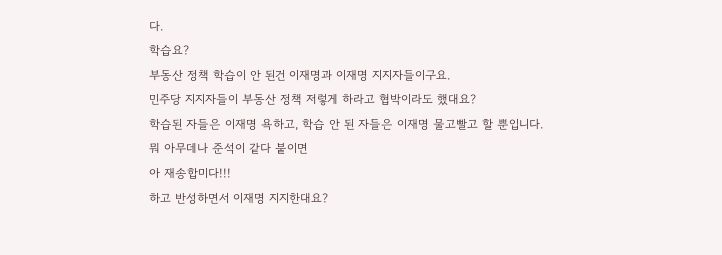다.
학습요?
부동산 정책 학습이 안 된건 이재명과 이재명 지지자들이구요.
민주당 지지자들이 부동산 정책 저렇게 하라고 협박이라도 했대요?
학습된 자들은 이재명 욕하고, 학습 안 된 자들은 이재명 물고빨고 할 뿐입니다.
뭐 아무데나 준석이 같다 붙이면
아 재송합미다!!!
하고 반성하면서 이재명 지지한대요?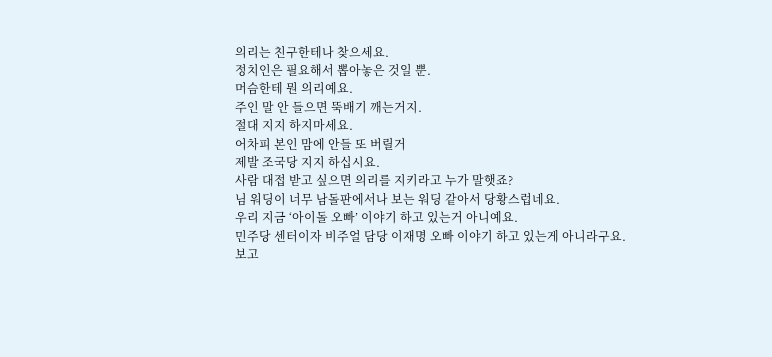의리는 친구한테나 찾으세요.
정치인은 필요해서 뽑아놓은 것일 뿐.
머슴한테 뭔 의리예요.
주인 말 안 들으면 뚝배기 깨는거지.
절대 지지 하지마세요.
어차피 본인 맘에 안들 또 버릴거
제발 조국당 지지 하십시요.
사람 대접 받고 싶으면 의리를 지키라고 누가 말햇죠?
님 워딩이 너무 남돌판에서나 보는 워딩 같아서 당황스럽네요.
우리 지금 ‘아이돌 오빠’ 이야기 하고 있는거 아니예요.
민주당 센터이자 비주얼 담당 이재명 오빠 이야기 하고 있는게 아니라구요.
보고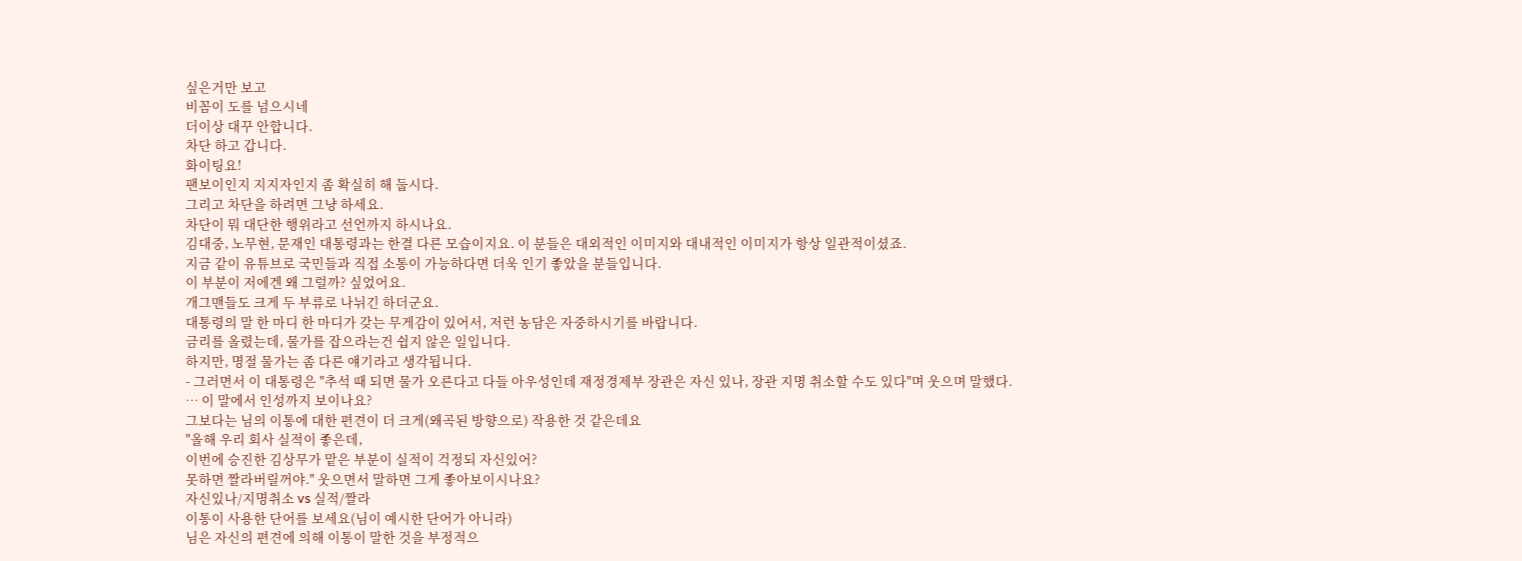싶은거만 보고
비꼼이 도를 넘으시네
더이상 대꾸 안합니다.
차단 하고 갑니다.
화이팅요!
팬보이인지 지지자인지 좀 확실히 해 둡시다.
그리고 차단을 하려면 그냥 하세요.
차단이 뭐 대단한 행위라고 선언까지 하시나요.
김대중, 노무현, 문재인 대통령과는 한결 다른 모습이지요. 이 분들은 대외적인 이미지와 대내적인 이미지가 항상 일관적이셨죠.
지금 같이 유튜브로 국민들과 직접 소통이 가능하다면 더욱 인기 좋았을 분들입니다.
이 부분이 저에겐 왜 그럴까? 싶었어요.
개그맨들도 크게 두 부류로 나뉘긴 하더군요.
대통령의 말 한 마디 한 마디가 갖는 무게감이 있어서, 저런 농담은 자중하시기를 바랍니다.
금리를 올렸는데, 물가를 잡으라는건 쉽지 않은 일입니다.
하지만, 명절 물가는 좀 다른 얘기라고 생각됩니다.
- 그러면서 이 대통령은 "추석 때 되면 물가 오른다고 다들 아우성인데 재정경제부 장관은 자신 있나, 장관 지명 취소할 수도 있다"며 웃으며 말했다.
… 이 말에서 인성까지 보이나요?
그보다는 님의 이통에 대한 편견이 더 크게(왜곡된 방향으로) 작용한 것 같은데요
"올해 우리 회사 실적이 좋은데,
이번에 승진한 김상무가 맡은 부분이 실적이 걱정되 자신있어?
못하면 짤라버릴꺼야." 웃으면서 말하면 그게 좋아보이시나요?
자신있나/지명취소 vs 실적/짤라
이통이 사용한 단어를 보세요(님이 예시한 단어가 아니라)
님은 자신의 편견에 의해 이통이 말한 것을 부정적으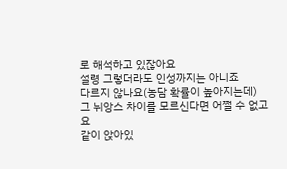로 해석하고 있잖아요
설령 그렇더라도 인성까지는 아니죠
다르지 않나요(농담 확률이 높아지는데)
그 뉘앙스 차이를 모르신다면 어쩔 수 없고요
같이 앉아있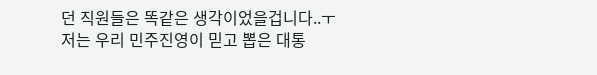던 직원들은 똑같은 생각이었을겁니다..ㅜ
저는 우리 민주진영이 믿고 뽑은 대통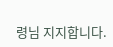령님 지지합니다.